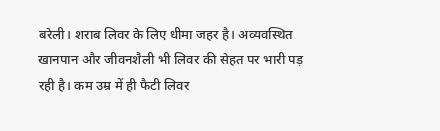बरेली। शराब लिवर के लिए धीमा जहर है। अव्यवस्थित खानपान और जीवनशैली भी लिवर की सेहत पर भारी पड़ रही है। कम उम्र में ही फैटी लिवर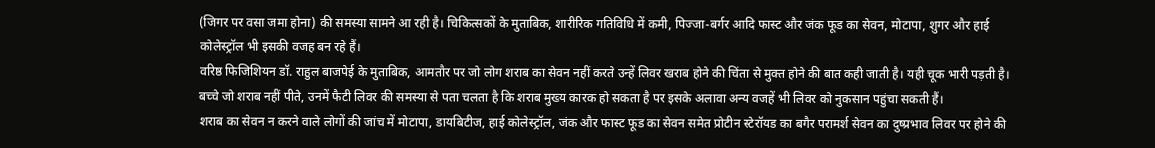(जिगर पर वसा जमा होना) की समस्या सामने आ रही है। चिकित्सकों के मुताबिक, शारीरिक गतिविधि में कमी, पिज्जा-बर्गर आदि फास्ट और जंक फूड का सेवन, मोटापा, शुगर और हाई कोलेस्ट्रॉल भी इसकी वजह बन रहे हैं।
वरिष्ठ फिजिशियन डॉ. राहुल बाजपेई के मुताबिक, आमतौर पर जो लोग शराब का सेवन नहीं करते उन्हें लिवर खराब होने की चिंता से मुक्त होने की बात कही जाती है। यही चूक भारी पड़ती है। बच्चे जो शराब नहीं पीते, उनमें फैटी लिवर की समस्या से पता चलता है कि शराब मुख्य कारक हो सकता है पर इसके अलावा अन्य वजहें भी लिवर को नुकसान पहुंचा सकती हैं।
शराब का सेवन न करने वाले लोगों की जांच में मोटापा, डायबिटीज, हाई कोलेस्ट्रॉल, जंक और फास्ट फूड का सेवन समेत प्रोटीन स्टेरॉयड का बगैर परामर्श सेवन का दुष्प्रभाव लिवर पर होने की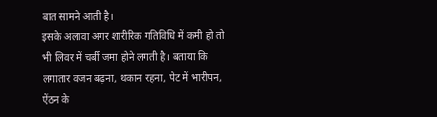बात सामने आती है।
इसके अलावा अगर शारीरिक गतिविधि में कमी हो तो भी लिवर में चर्बी जमा होने लगती है। बताया कि लगातार वजन बढ़ना, थकान रहना, पेट में भारीपन, ऐंठन के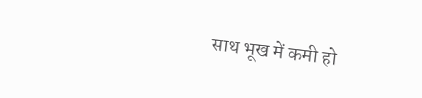साथ भूख में कमी हो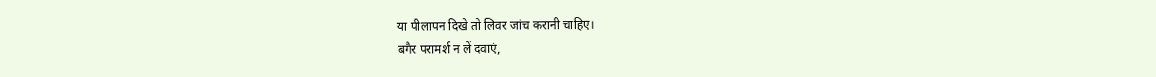या पीलापन दिखे तो लिवर जांच करानी चाहिए।
बगैर परामर्श न लें दवाएं,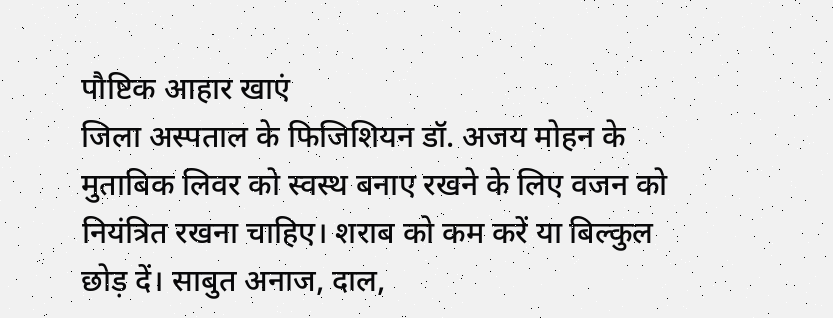पौष्टिक आहार खाएं
जिला अस्पताल के फिजिशियन डॉ. अजय मोहन के मुताबिक लिवर को स्वस्थ बनाए रखने के लिए वजन को नियंत्रित रखना चाहिए। शराब को कम करें या बिल्कुल छोड़ दें। साबुत अनाज, दाल,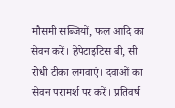मौसमी सब्जियों, फल आदि का सेवन करें। हेपेटाइटिस बी, सी रोधी टीका लगवाएं। दवाओं का सेवन परामर्श पर करें। प्रतिवर्ष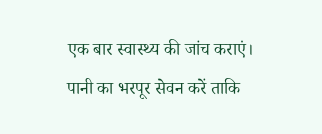एक बार स्वास्थ्य की जांच कराएं। पानी का भरपूर सेवन करें ताकि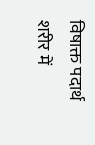विषाक्त पदार्थ शरीर में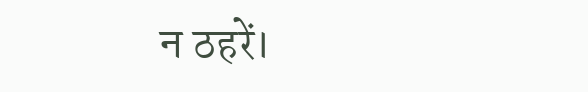न ठहरें।